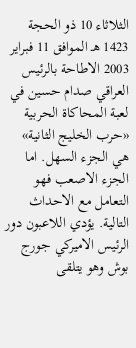الثلاثاء 10 ذو الحجة 1423 هـ الموافق 11 فبراير 2003 الاطاحة بالرئيس العراقي صدام حسين في لعبة المحاكاة الحربية «حرب الخليج الثانية» هي الجزء السهل. اما الجزء الاصعب فهو التعامل مع الاحداث التالية. يؤدي اللاعبون دور الرئيس الاميركي جورج بوش وهو يتلقى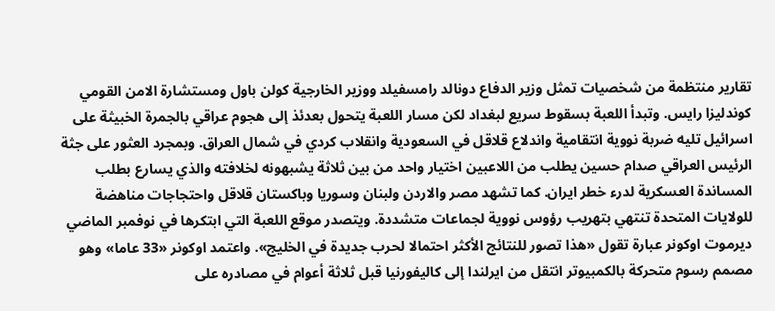تقارير منتظمة من شخصيات تمثل وزير الدفاع دونالد رامسفيلد ووزير الخارجية كولن باول ومستشارة الامن القومي كوندليزا رايس. وتبدأ اللعبة بسقوط سريع لبغداد لكن مسار اللعبة يتحول بعدئذ إلى هجوم عراقي بالجمرة الخبيثة على اسرائيل تليه ضربة نووية انتقامية واندلاع قلاقل في السعودية وانقلاب كردي في شمال العراق. وبمجرد العثور على جثة الرئيس العراقي صدام حسين يطلب من اللاعبين اختيار واحد من بين ثلاثة يشبهونه لخلافته والذي يسارع بطلب المساندة العسكرية لدرء خطر ايران. كما تشهد مصر والاردن ولبنان وسوريا وباكستان قلاقل واحتجاجات مناهضة للولايات المتحدة تنتهي بتهريب رؤوس نووية لجماعات متشددة. ويتصدر موقع اللعبة التي ابتكرها في نوفمبر الماضي ديرموت اوكونر عبارة تقول «هذا تصور للنتائج الأكثر احتمالا لحرب جديدة في الخليج». واعتمد اوكونر «33 عاما» وهو مصمم رسوم متحركة بالكمبيوتر انتقل من ايرلندا إلى كاليفورنيا قبل ثلاثة أعوام في مصادره على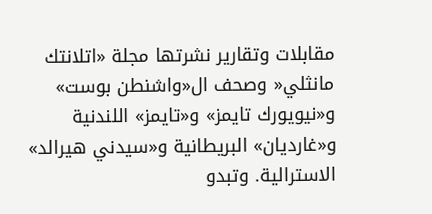مقابلات وتقارير نشرتها مجلة «اتلانتك مانثلي« وصحف ال«واشنطن بوست» و«نيويورك تايمز» و«تايمز» اللندنية و«غارديان» البريطانية و«سيدني هيرالد» الاسترالية. وتبدو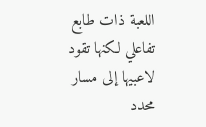اللعبة ذات طابع تفاعلي لكنها تقود لاعبيها إلى مسار محدد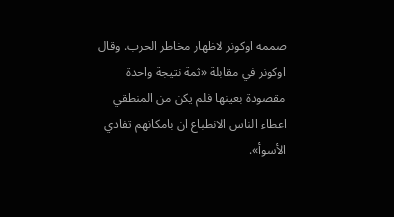صممه اوكونر لاظهار مخاطر الحرب. وقال اوكونر في مقابلة «ثمة نتيجة واحدة مقصودة بعينها فلم يكن من المنطقي اعطاء الناس الانطباع ان بامكانهم تفادي الأسوأ».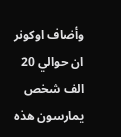وأضاف اوكونر ان حوالي 20 الف شخص يمارسون هذه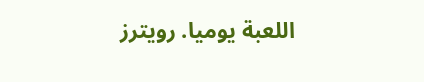اللعبة يوميا. رويترز